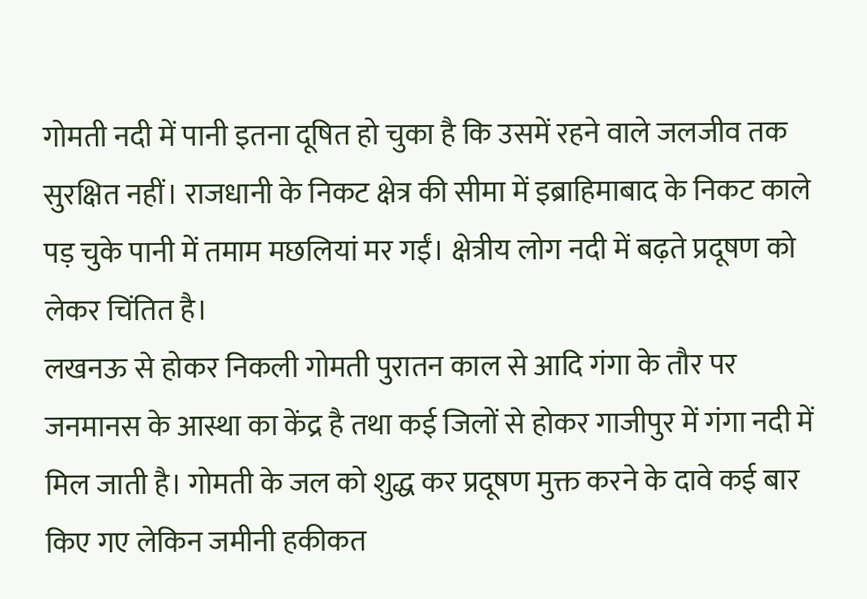गोमती नदी में पानी इतना दूषित हो चुका है कि उसमें रहने वाले जलजीव तक सुरक्षित नहीं। राजधानी के निकट क्षेत्र की सीमा में इब्राहिमाबाद के निकट काले पड़ चुके पानी में तमाम मछलियां मर गईं। क्षेत्रीय लोग नदी में बढ़ते प्रदूषण को लेकर चिंतित है।
लखनऊ से होकर निकली गोमती पुरातन काल से आदि गंगा के तौर पर जनमानस के आस्था का केंद्र है तथा कई जिलों से होकर गाजीपुर में गंगा नदी में मिल जाती है। गोमती के जल को शुद्ध कर प्रदूषण मुक्त करने के दावे कई बार किए गए लेकिन जमीनी हकीकत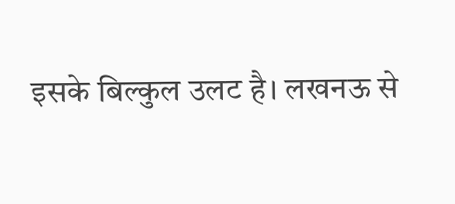इसके बिल्कुल उलट है। लखनऊ से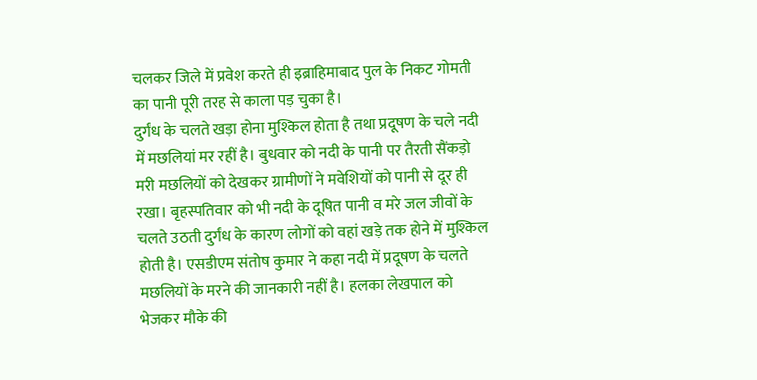चलकर जिले में प्रवेश करते ही इब्राहिमाबाद पुल के निकट गोमती का पानी पूरी तरह से काला पड़ चुका है।
दुर्गंध के चलते खड़ा होना मुश्किल होता है तथा प्रदूषण के चले नदी में मछलियां मर रहीं है। बुधवार को नदी के पानी पर तैरती सैंकड़ो मरी मछलियों को देखकर ग्रामीणों ने मवेशियों को पानी से दूर ही रखा। बृहस्पतिवार को भी नदी के दूषित पानी व मरे जल जीवों के चलते उठती दुर्गंध के कारण लोगों को वहां खड़े तक होने में मुश्किल होती है। एसडीएम संतोष कुमार ने कहा नदी में प्रदूषण के चलते मछलियों के मरने की जानकारी नहीं है। हलका लेखपाल को भेजकर मौके की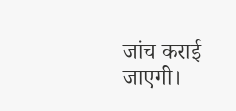जांच कराई जाएगी।